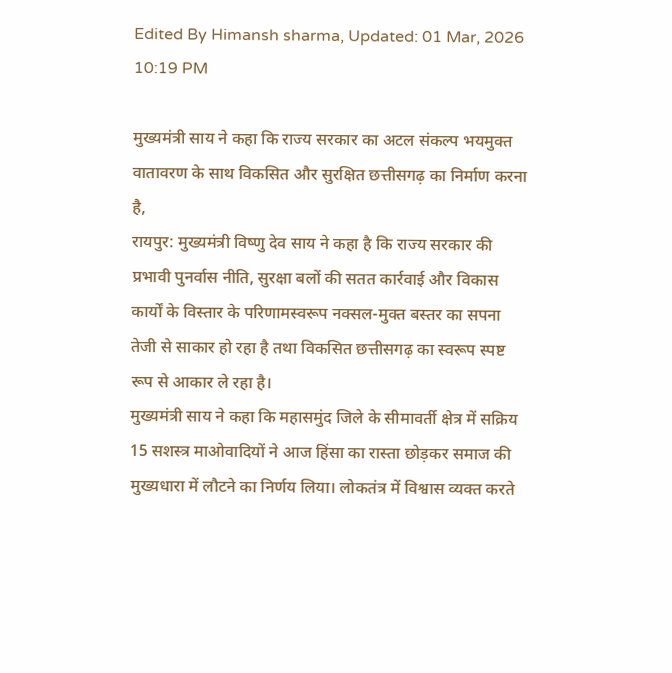Edited By Himansh sharma, Updated: 01 Mar, 2026 10:19 PM

मुख्यमंत्री साय ने कहा कि राज्य सरकार का अटल संकल्प भयमुक्त वातावरण के साथ विकसित और सुरक्षित छत्तीसगढ़ का निर्माण करना है,
रायपुर: मुख्यमंत्री विष्णु देव साय ने कहा है कि राज्य सरकार की प्रभावी पुनर्वास नीति, सुरक्षा बलों की सतत कार्रवाई और विकास कार्यों के विस्तार के परिणामस्वरूप नक्सल-मुक्त बस्तर का सपना तेजी से साकार हो रहा है तथा विकसित छत्तीसगढ़ का स्वरूप स्पष्ट रूप से आकार ले रहा है।
मुख्यमंत्री साय ने कहा कि महासमुंद जिले के सीमावर्ती क्षेत्र में सक्रिय 15 सशस्त्र माओवादियों ने आज हिंसा का रास्ता छोड़कर समाज की मुख्यधारा में लौटने का निर्णय लिया। लोकतंत्र में विश्वास व्यक्त करते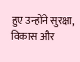हुए उन्होंने सुरक्षा, विकास और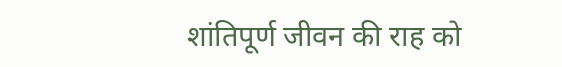शांतिपूर्ण जीवन की राह को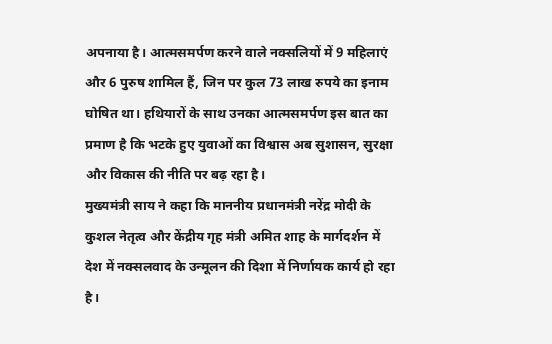अपनाया है। आत्मसमर्पण करने वाले नक्सलियों में 9 महिलाएं और 6 पुरुष शामिल हैं, जिन पर कुल 73 लाख रुपये का इनाम घोषित था। हथियारों के साथ उनका आत्मसमर्पण इस बात का प्रमाण है कि भटके हुए युवाओं का विश्वास अब सुशासन, सुरक्षा और विकास की नीति पर बढ़ रहा है।
मुख्यमंत्री साय ने कहा कि माननीय प्रधानमंत्री नरेंद्र मोदी के कुशल नेतृत्व और केंद्रीय गृह मंत्री अमित शाह के मार्गदर्शन में देश में नक्सलवाद के उन्मूलन की दिशा में निर्णायक कार्य हो रहा है।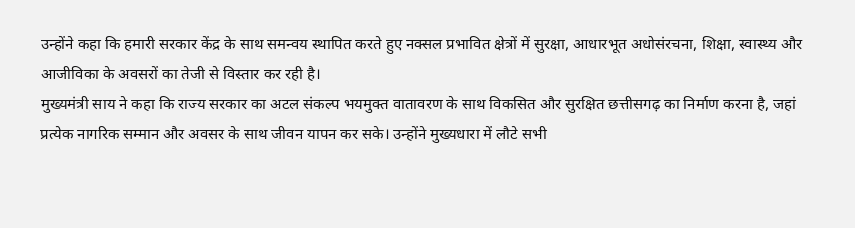उन्होंने कहा कि हमारी सरकार केंद्र के साथ समन्वय स्थापित करते हुए नक्सल प्रभावित क्षेत्रों में सुरक्षा, आधारभूत अधोसंरचना, शिक्षा, स्वास्थ्य और आजीविका के अवसरों का तेजी से विस्तार कर रही है।
मुख्यमंत्री साय ने कहा कि राज्य सरकार का अटल संकल्प भयमुक्त वातावरण के साथ विकसित और सुरक्षित छत्तीसगढ़ का निर्माण करना है, जहां प्रत्येक नागरिक सम्मान और अवसर के साथ जीवन यापन कर सके। उन्होंने मुख्यधारा में लौटे सभी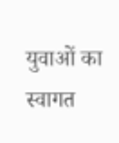युवाओं का स्वागत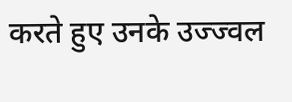करते हुए उनके उज्ज्वल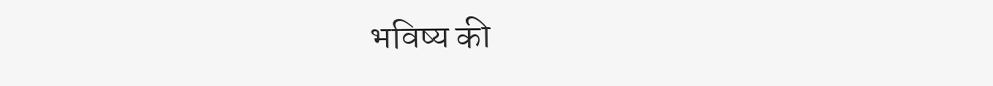भविष्य की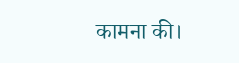कामना की।